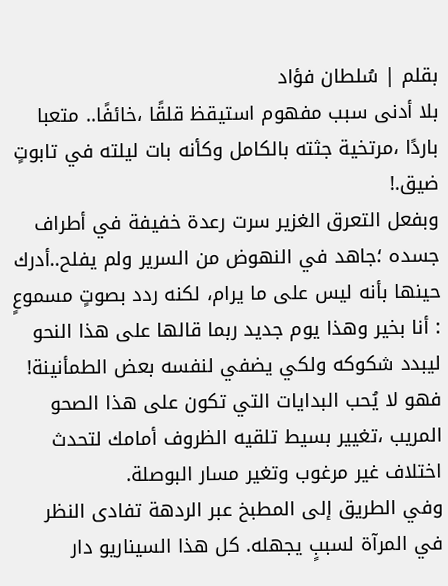بقلم | سُلطان فؤاد
بلا أدنى سبب مفهوم استيقظ قلقًا ،خائفًا.. متعبا باردًا ،مرتخية جثته بالكامل وكأنه بات ليلته في تابوتٍ ضيق.!
وبفعل التعرق الغزير سرت رعدة خفيفة في أطراف جسده ؛جاهد في النهوض من السرير ولم يفلح..أدرك حينها بأنه ليس على ما يرام، لكنه ردد بصوتٍ مسموعٍ : أنا بخير وهذا يوم جديد ربما قالها على هذا النحو ليبدد شكوكه ولكي يضفي لنفسه بعض الطمأنينة! فهو لا يُحب البدايات التي تكون على هذا الصحو المريب ،تغيير بسيط تلقيه الظروف أمامك لتحدث اختلاف غير مرغوب وتغير مسار البوصلة.
وفي الطريق إلى المطبخ عبر الردهة تفادى النظر في المرآة لسببٍ يجهله. كل هذا السيناريو دار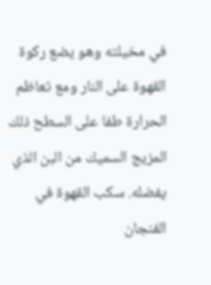في مخيلته وهو يضع ركوة القهوة على النار ومع تعاظم الحرارة طفا على السطح ذلك المزيج السميك من البن الذي يفضله. سكب القهوة في الفنجان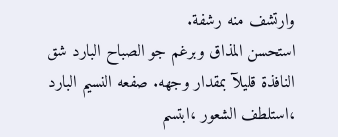وارتشف منه رشفة.
استحسن المذاق وبرغم جو الصباح البارد شق النافذة قليلآ بمقدار وجهه. صفعه النسيم البارد ،استلطف الشعور ،ابتسم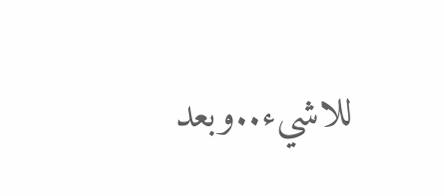للاشيء..وبعد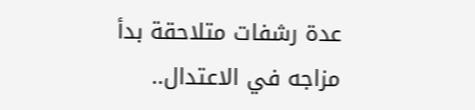عدة رشفات متلاحقة بدأ مزاجه في الاعتدال..